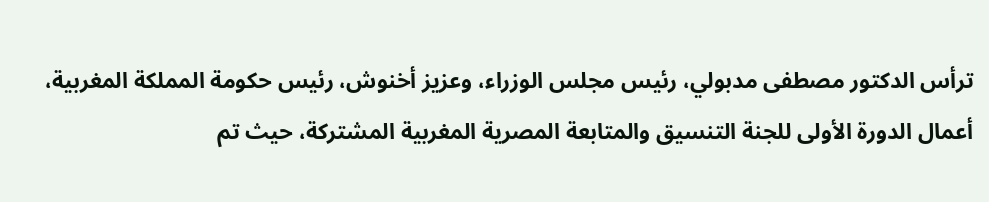ترأس الدكتور مصطفى مدبولي، رئيس مجلس الوزراء، وعزيز أخنوش، رئيس حكومة المملكة المغربية، أعمال الدورة الأولى للجنة التنسيق والمتابعة المصرية المغربية المشتركة، حيث تم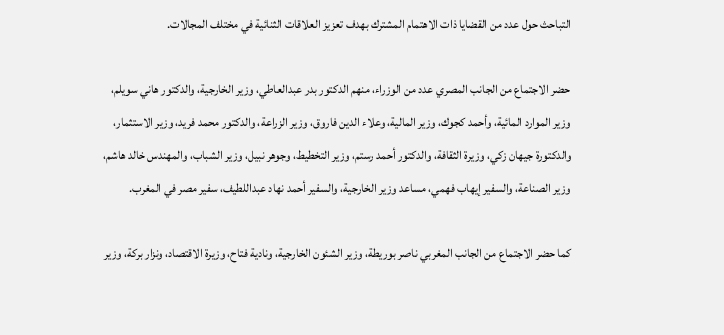التباحث حول عدد من القضايا ذات الاهتمام المشترك بهدف تعزيز العلاقات الثنائية في مختلف المجالات.

حضر الاجتماع من الجانب المصري عدد من الوزراء، منهم الدكتور بدر عبدالعاطي، وزير الخارجية، والدكتور هاني سويلم، وزير الموارد المائية، وأحمد كجوك، وزير المالية، وعلاء الدين فاروق، وزير الزراعة، والدكتور محمد فريد، وزير الاستثمار، والدكتورة جيهان زكي، وزيرة الثقافة، والدكتور أحمد رستم، وزير التخطيط، وجوهر نبيل، وزير الشباب، والمهندس خالد هاشم، وزير الصناعة، والسفير إيهاب فهمي، مساعد وزير الخارجية، والسفير أحمد نهاد عبداللطيف، سفير مصر في المغرب.

كما حضر الاجتماع من الجانب المغربي ناصر بوريطة، وزير الشئون الخارجية، ونادية فتاح، وزيرة الاقتصاد، ونزار بركة، وزير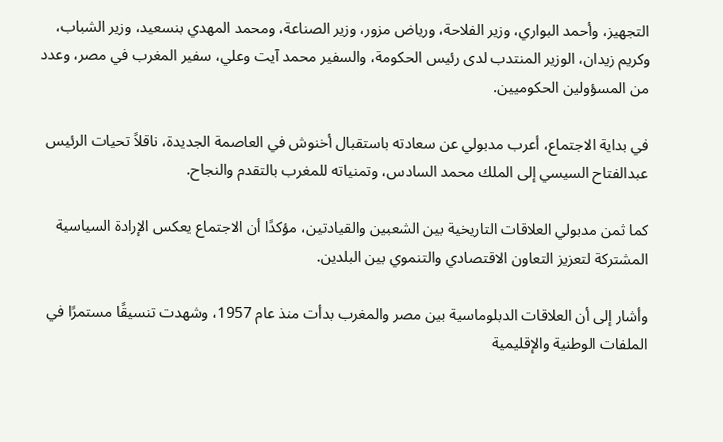التجهيز، وأحمد البواري، وزير الفلاحة، ورياض مزور، وزير الصناعة، ومحمد المهدي بنسعيد، وزير الشباب، وكريم زيدان، الوزير المنتدب لدى رئيس الحكومة، والسفير محمد آيت وعلي، سفير المغرب في مصر، وعدد من المسؤولين الحكوميين.

في بداية الاجتماع، أعرب مدبولي عن سعادته باستقبال أخنوش في العاصمة الجديدة، ناقلاً تحيات الرئيس عبدالفتاح السيسي إلى الملك محمد السادس، وتمنياته للمغرب بالتقدم والنجاح.

كما ثمن مدبولي العلاقات التاريخية بين الشعبين والقيادتين، مؤكدًا أن الاجتماع يعكس الإرادة السياسية المشتركة لتعزيز التعاون الاقتصادي والتنموي بين البلدين.

وأشار إلى أن العلاقات الدبلوماسية بين مصر والمغرب بدأت منذ عام 1957، وشهدت تنسيقًا مستمرًا في الملفات الوطنية والإقليمية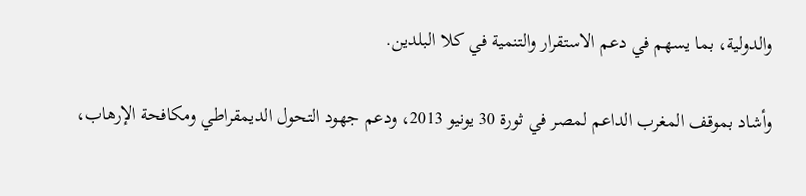والدولية، بما يسهم في دعم الاستقرار والتنمية في كلا البلدين.

وأشاد بموقف المغرب الداعم لمصر في ثورة 30 يونيو 2013، ودعم جهود التحول الديمقراطي ومكافحة الإرهاب،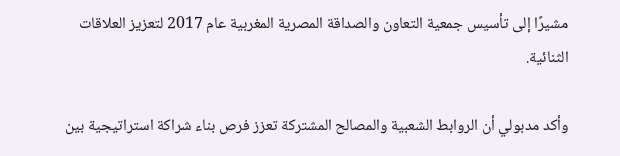مشيرًا إلى تأسيس جمعية التعاون والصداقة المصرية المغربية عام 2017 لتعزيز العلاقات الثنائية.

وأكد مدبولي أن الروابط الشعبية والمصالح المشتركة تعزز فرص بناء شراكة استراتيجية بين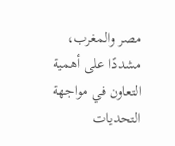مصر والمغرب، مشددًا على أهمية التعاون في مواجهة التحديات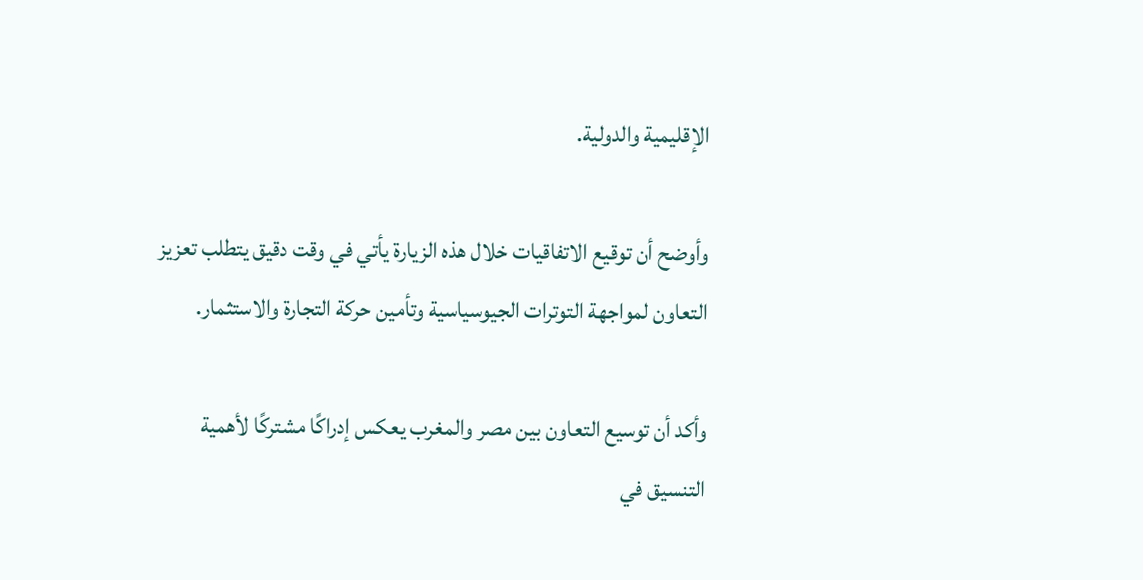الإقليمية والدولية.

وأوضح أن توقيع الاتفاقيات خلال هذه الزيارة يأتي في وقت دقيق يتطلب تعزيز التعاون لمواجهة التوترات الجيوسياسية وتأمين حركة التجارة والاستثمار.

وأكد أن توسيع التعاون بين مصر والمغرب يعكس إدراكًا مشتركًا لأهمية التنسيق في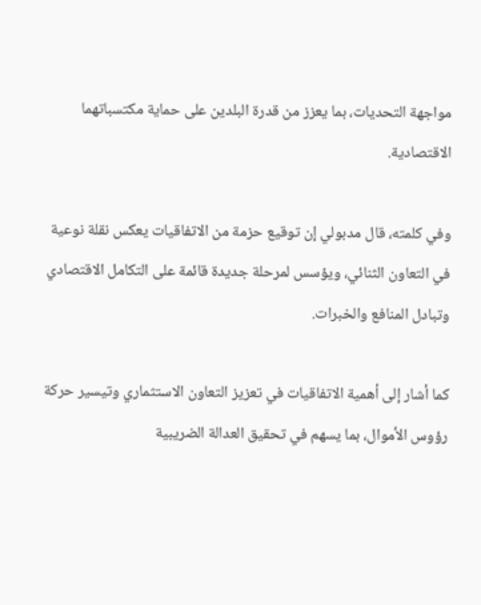مواجهة التحديات، بما يعزز من قدرة البلدين على حماية مكتسباتهما الاقتصادية.

وفي كلمته، قال مدبولي إن توقيع حزمة من الاتفاقيات يعكس نقلة نوعية في التعاون الثنائي، ويؤسس لمرحلة جديدة قائمة على التكامل الاقتصادي وتبادل المنافع والخبرات.

كما أشار إلى أهمية الاتفاقيات في تعزيز التعاون الاستثماري وتيسير حركة رؤوس الأموال، بما يسهم في تحقيق العدالة الضريبية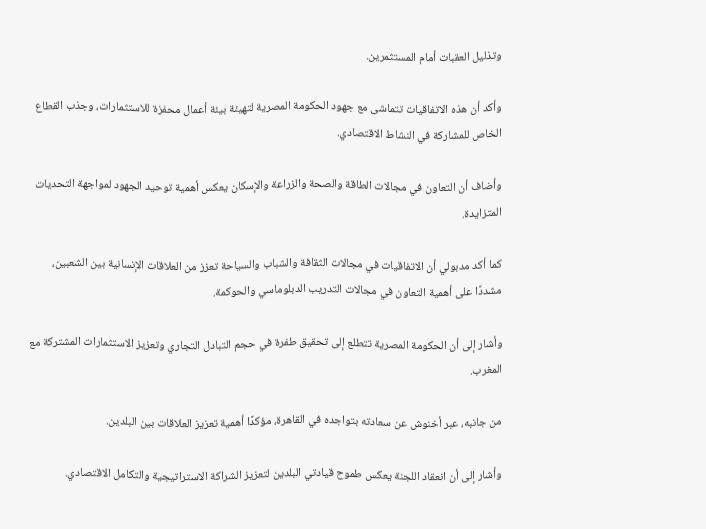وتذليل العقبات أمام المستثمرين.

وأكد أن هذه الاتفاقيات تتماشى مع جهود الحكومة المصرية لتهيئة بيئة أعمال محفزة للاستثمارات، وجذب القطاع الخاص للمشاركة في النشاط الاقتصادي.

وأضاف أن التعاون في مجالات الطاقة والصحة والزراعة والإسكان يعكس أهمية توحيد الجهود لمواجهة التحديات المتزايدة.

كما أكد مدبولي أن الاتفاقيات في مجالات الثقافة والشباب والسياحة تعزز من العلاقات الإنسانية بين الشعبين، مشددًا على أهمية التعاون في مجالات التدريب الدبلوماسي والحوكمة.

وأشار إلى أن الحكومة المصرية تتطلع إلى تحقيق طفرة في حجم التبادل التجاري وتعزيز الاستثمارات المشتركة مع المغرب.

من جانبه، عبر أخنوش عن سعادته بتواجده في القاهرة، مؤكدًا أهمية تعزيز العلاقات بين البلدين.

وأشار إلى أن انعقاد اللجنة يعكس طموح قيادتي البلدين لتعزيز الشراكة الاستراتيجية والتكامل الاقتصادي.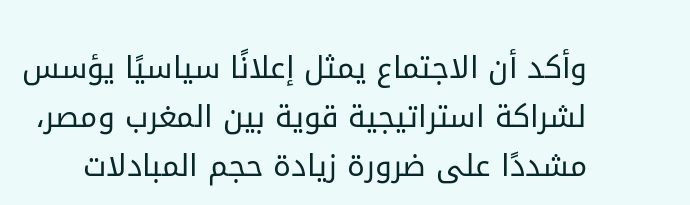وأكد أن الاجتماع يمثل إعلانًا سياسيًا يؤسس لشراكة استراتيجية قوية بين المغرب ومصر، مشددًا على ضرورة زيادة حجم المبادلات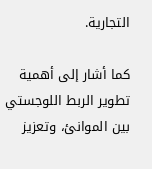التجارية.

كما أشار إلى أهمية تطوير الربط اللوجستي بين الموانئ، وتعزيز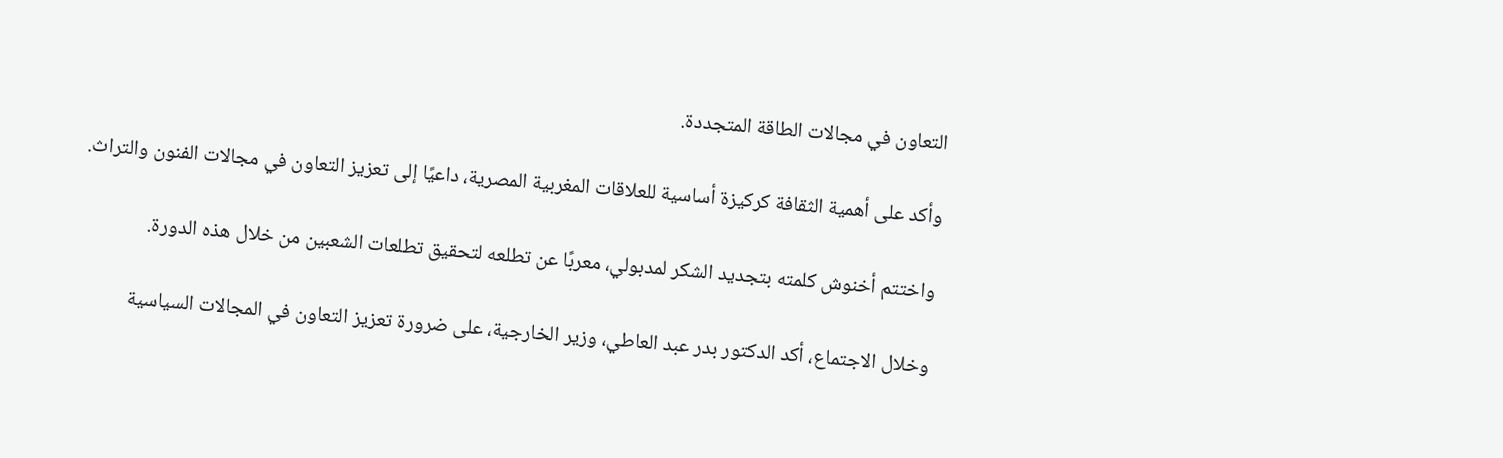التعاون في مجالات الطاقة المتجددة.

وأكد على أهمية الثقافة كركيزة أساسية للعلاقات المغربية المصرية، داعيًا إلى تعزيز التعاون في مجالات الفنون والتراث.

واختتم أخنوش كلمته بتجديد الشكر لمدبولي، معربًا عن تطلعه لتحقيق تطلعات الشعبين من خلال هذه الدورة.

وخلال الاجتماع، أكد الدكتور بدر عبد العاطي، وزير الخارجية، على ضرورة تعزيز التعاون في المجالات السياسية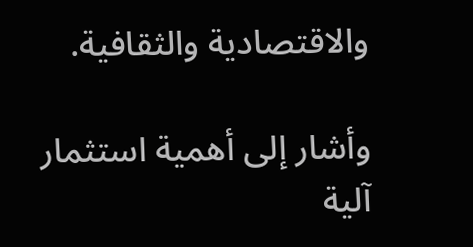والاقتصادية والثقافية.

وأشار إلى أهمية استثمار آلية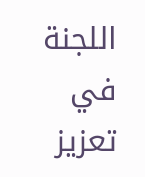اللجنة في تعزيز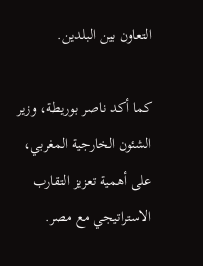التعاون بين البلدين.

كما أكد ناصر بوريطة، وزير الشئون الخارجية المغربي، على أهمية تعزيز التقارب الاستراتيجي مع مصر.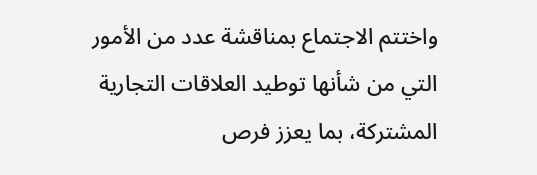واختتم الاجتماع بمناقشة عدد من الأمور التي من شأنها توطيد العلاقات التجارية المشتركة، بما يعزز فرص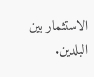الاستثمار بين البلدين.